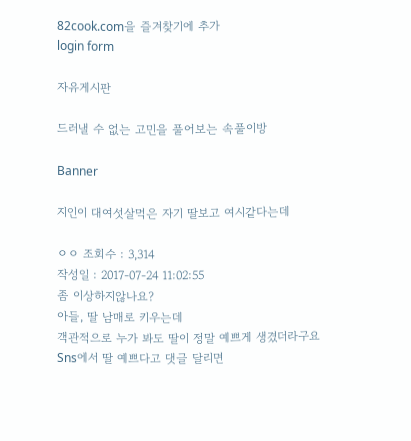82cook.com을 즐겨찾기에 추가
login form

자유게시판

드러낼 수 없는 고민을 풀어보는 속풀이방

Banner

지인이 대여섯살먹은 자기 딸보고 여시같다는데

ㅇㅇ 조회수 : 3,314
작성일 : 2017-07-24 11:02:55
좀 이상하지않나요?
아들, 딸 남매로 키우는데
객관적으로 누가 봐도 딸이 정말 예쁘게 생겼더라구요
Sns에서 딸 예쁘다고 댓글 달리면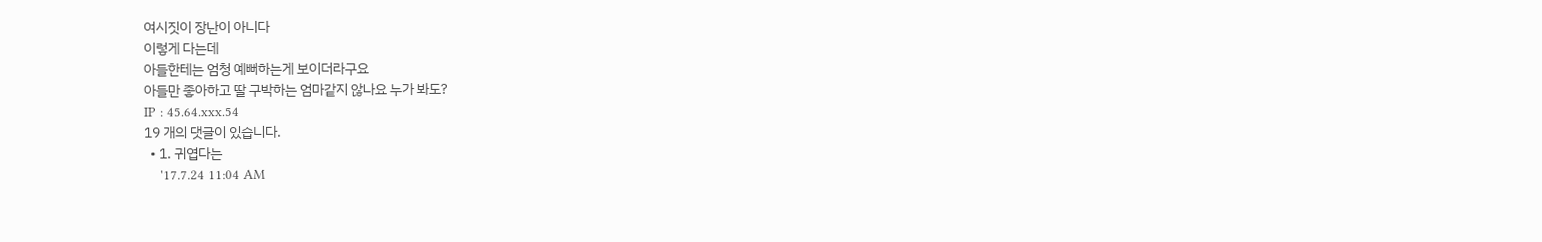여시짓이 장난이 아니다
이렇게 다는데
아들한테는 엄청 예뻐하는게 보이더라구요
아들만 좋아하고 딸 구박하는 엄마같지 않나요 누가 봐도?
IP : 45.64.xxx.54
19 개의 댓글이 있습니다.
  • 1. 귀엽다는
    '17.7.24 11:04 AM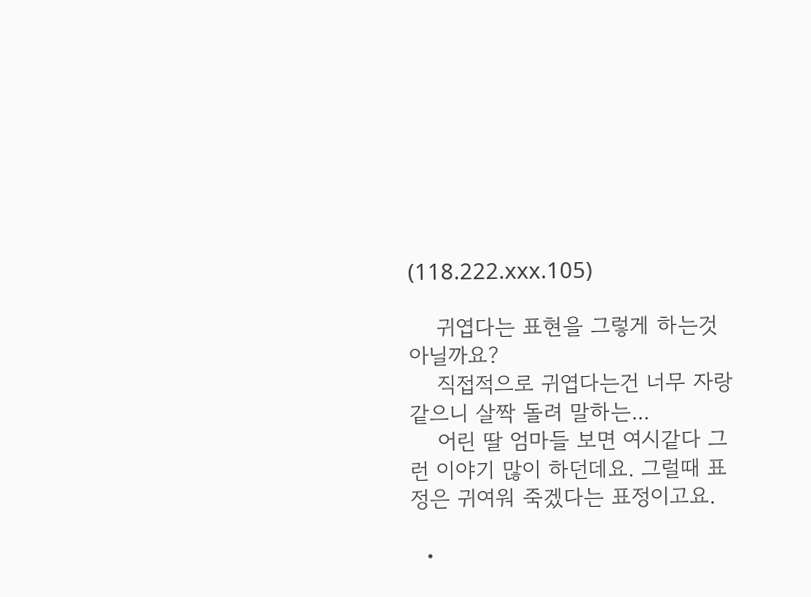(118.222.xxx.105)

    귀엽다는 표현을 그렇게 하는것 아닐까요?
    직접적으로 귀엽다는건 너무 자랑같으니 살짝 돌려 말하는...
    어린 딸 엄마들 보면 여시같다 그런 이야기 많이 하던데요. 그럴때 표정은 귀여워 죽겠다는 표정이고요.

  •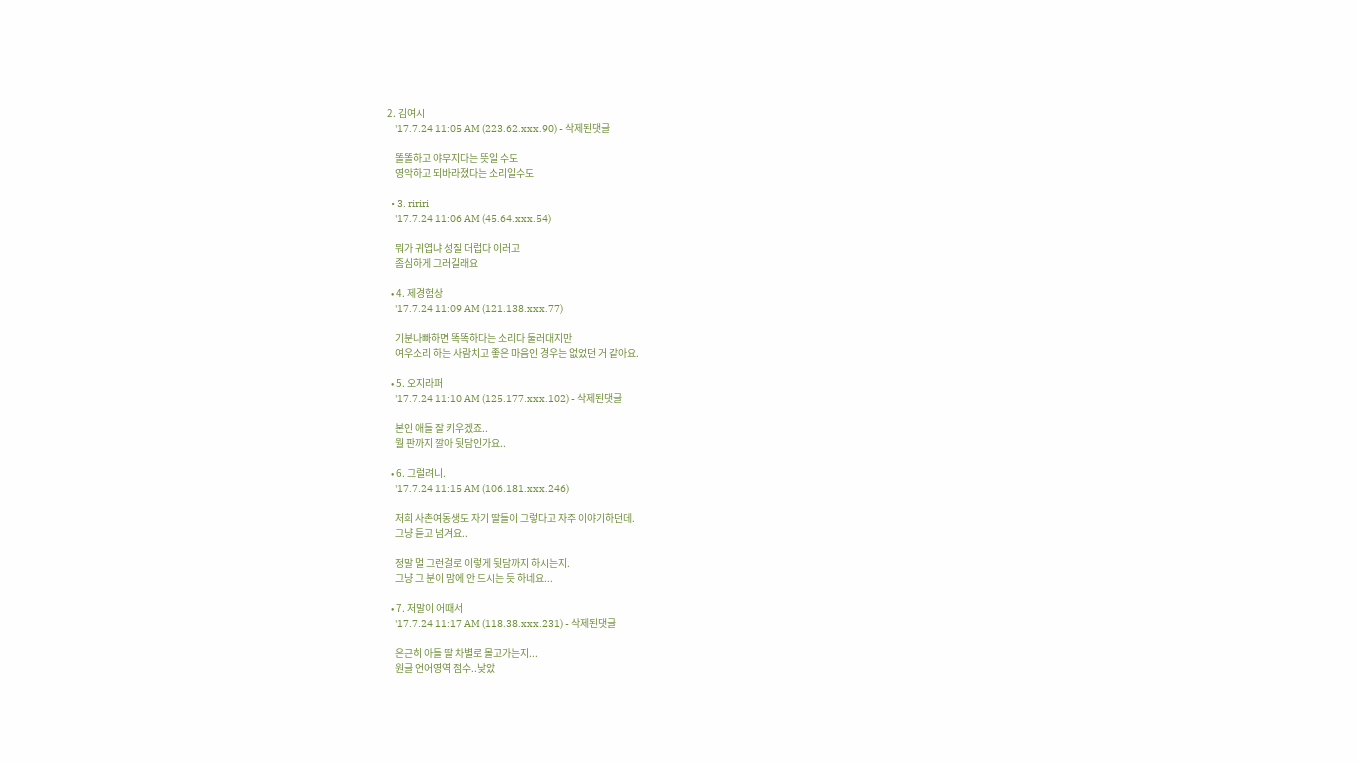2. 김여시
    '17.7.24 11:05 AM (223.62.xxx.90) - 삭제된댓글

    똘똘하고 야무지다는 뜻일 수도
    영악하고 되바라졌다는 소리일수도

  • 3. ririri
    '17.7.24 11:06 AM (45.64.xxx.54)

    뭐가 귀엽냐 성질 더럽다 이러고
    좀심하게 그러길래요

  • 4. 제경험상
    '17.7.24 11:09 AM (121.138.xxx.77)

    기분나빠하면 똑똑하다는 소리다 둘러대지만
    여우소리 하는 사람치고 좋은 마음인 경우는 없었던 거 같아요.

  • 5. 오지라퍼
    '17.7.24 11:10 AM (125.177.xxx.102) - 삭제된댓글

    본인 애들 잘 키우겠죠..
    뭘 판까지 깔아 뒷담인가요..

  • 6. 그럴려니.
    '17.7.24 11:15 AM (106.181.xxx.246)

    저희 사촌여동생도 자기 딸들이 그렇다고 자주 이야기하던데.
    그냥 듣고 넘겨요..

    정말 멀 그런걸로 이렇게 뒷담까지 하시는지.
    그냥 그 분이 맘에 안 드시는 듯 하네요...

  • 7. 저말이 어때서
    '17.7.24 11:17 AM (118.38.xxx.231) - 삭제된댓글

    은근히 아들 딸 차별로 몰고가는지...
    원글 언어영역 점수..낮았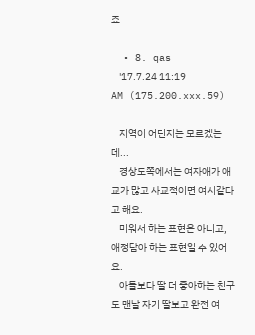죠

  • 8. qas
    '17.7.24 11:19 AM (175.200.xxx.59)

    지역이 어딘지는 모르겠는데...
    경상도쪽에서는 여자애가 애교가 많고 사교적이면 여시같다고 해요.
    미워서 하는 표현은 아니고, 애정담아 하는 표현일 수 있어요.
    아들보다 딸 더 좋아하는 친구도 맨날 자기 딸보고 완전 여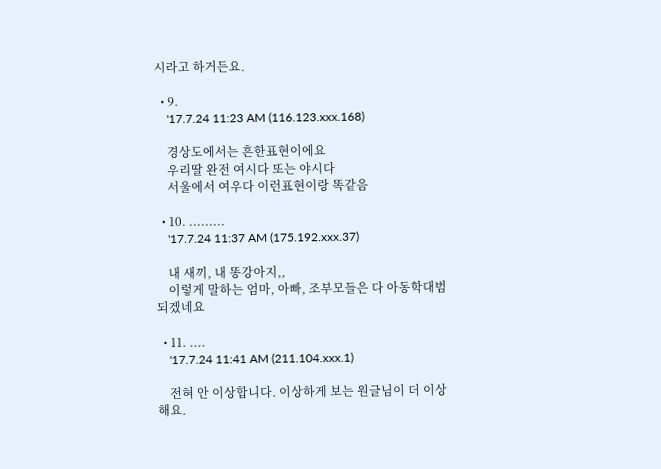시라고 하거든요.

  • 9.
    '17.7.24 11:23 AM (116.123.xxx.168)

    경상도에서는 흔한표현이에요
    우리딸 완전 여시다 또는 야시다
    서울에서 여우다 이런표현이랑 똑같음

  • 10. .........
    '17.7.24 11:37 AM (175.192.xxx.37)

    내 새끼, 내 똥강아지,,
    이렇게 말하는 엄마, 아빠, 조부모들은 다 아동학대범되겠네요

  • 11. ....
    '17.7.24 11:41 AM (211.104.xxx.1)

    전혀 안 이상합니다. 이상하게 보는 원글님이 더 이상해요.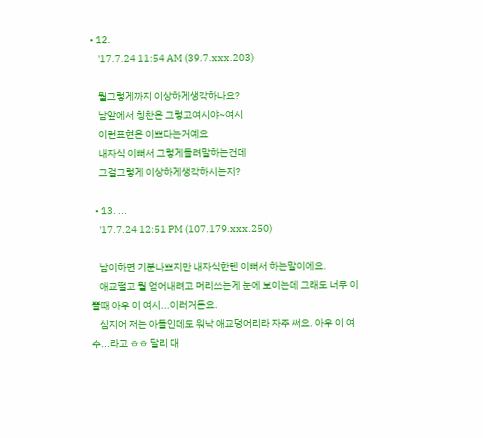• 12.
    '17.7.24 11:54 AM (39.7.xxx.203)

    뭘그렇게까지 이상하게생각하나요?
    남앞에서 칭찬은 그렇고여시야~여시
    이런표현은 이쁘다는거예요
    내자식 이뻐서 그렇게돌려말하는건데
    그걸그렇게 이상하게생각하시는지?

  • 13. ...
    '17.7.24 12:51 PM (107.179.xxx.250)

    남이하면 기분나쁘지만 내자식한텐 이뻐서 하는말이에요.
    애교떨고 뭘 얻어내려고 머리쓰는게 눈에 보이는데 그래도 너무 이쁠때 아우 이 여시...이러거든요.
    심지어 저는 아들인데도 워낙 애교덩어리라 자주 써요. 아우 이 여수...라고 ㅎㅎ 달리 대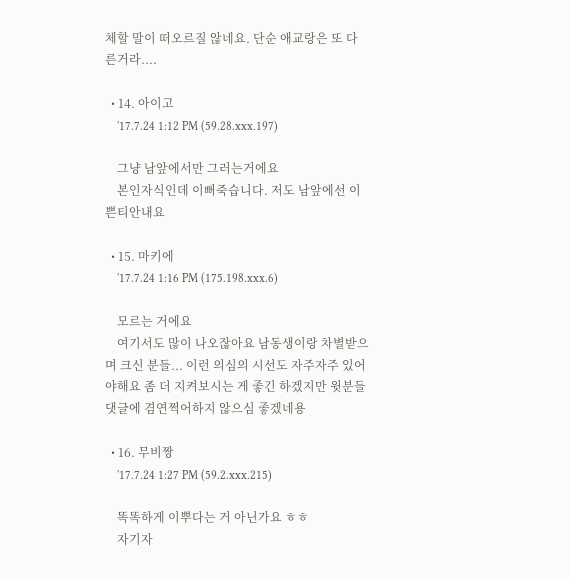체할 말이 떠오르질 않네요. 단순 애교랑은 또 다른거라....

  • 14. 아이고
    '17.7.24 1:12 PM (59.28.xxx.197)

    그냥 남앞에서만 그러는거에요
    본인자식인데 이뻐죽습니다. 저도 남앞에선 이쁜티안내요

  • 15. 마키에
    '17.7.24 1:16 PM (175.198.xxx.6)

    모르는 거에요
    여기서도 많이 나오잖아요 남동생이랑 차별받으며 크신 분들... 이런 의심의 시선도 자주자주 있어야해요 좀 더 지켜보시는 게 좋긴 하겠지만 윗분들 댓글에 겸연쩍어하지 않으심 좋겠네용

  • 16. 무비짱
    '17.7.24 1:27 PM (59.2.xxx.215)

    똑똑하게 이뿌다는 거 아닌가요 ㅎㅎ
    자기자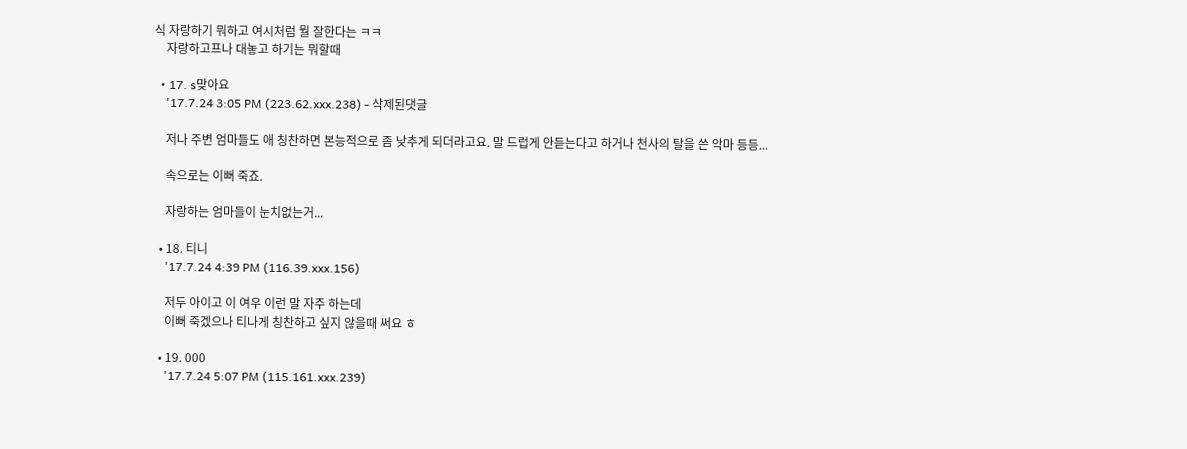식 자랑하기 뭐하고 여시처럼 뭘 잘한다는 ㅋㅋ
    자랑하고프나 대놓고 하기는 뭐할때

  • 17. s맞아요
    '17.7.24 3:05 PM (223.62.xxx.238) - 삭제된댓글

    저나 주변 엄마들도 애 칭찬하면 본능적으로 좀 낮추게 되더라고요. 말 드럽게 안듣는다고 하거나 천사의 탈을 쓴 악마 등등...

    속으로는 이뻐 죽죠.

    자랑하는 엄마들이 눈치없는거...

  • 18. 티니
    '17.7.24 4:39 PM (116.39.xxx.156)

    저두 아이고 이 여우 이런 말 자주 하는데
    이뻐 죽겠으나 티나게 칭찬하고 싶지 않을때 써요 ㅎ

  • 19. 000
    '17.7.24 5:07 PM (115.161.xxx.239)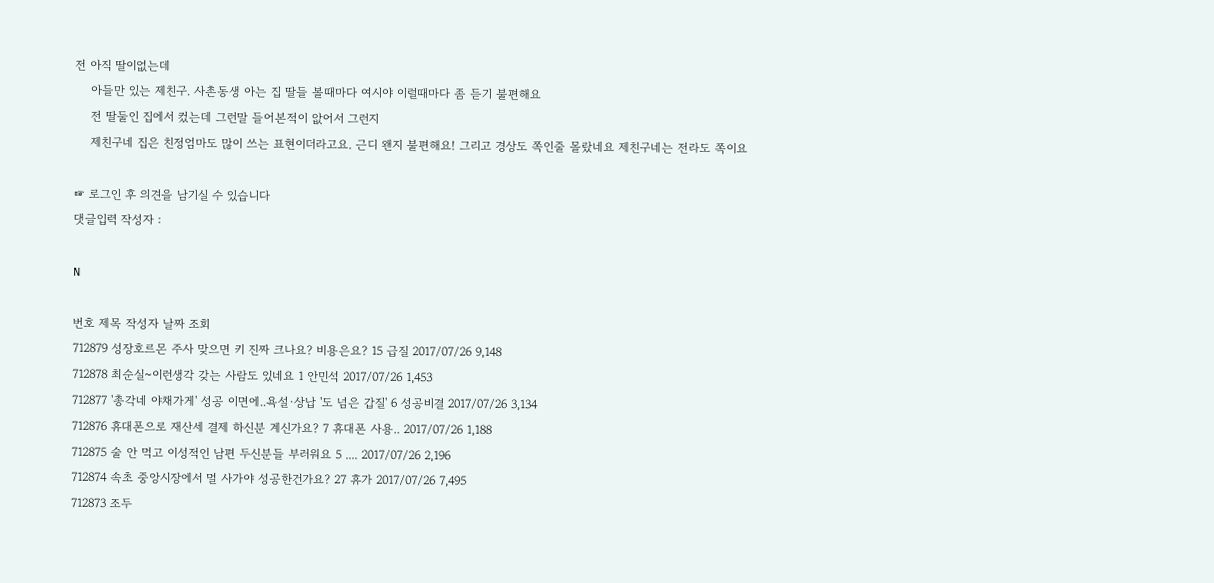전 아직 딸이없는데
    아들만 있는 제친구. 사촌동생 아는 집 딸들 볼때마다 여시야 이럴때마다 좀 듣기 불편해요
    전 딸둘인 집에서 컸는데 그런말 들어본적이 앖어서 그런지
    제친구네 집은 친정엄마도 많이 쓰는 표현이더라고요. 근디 왠지 불편해요! 그리고 경상도 쪽인줄 몰랐네요 제친구네는 전라도 쪽이요

☞ 로그인 후 의견을 남기실 수 있습니다
댓글입력 작성자 :

N

번호 제목 작성자 날짜 조회
712879 성장호르몬 주사 맞으면 키 진짜 크나요? 비용은요? 15 급질 2017/07/26 9,148
712878 최순실~이런생각 갖는 사람도 있네요 1 안민석 2017/07/26 1,453
712877 '총각네 야채가게' 성공 이면에..욕설·상납 '도 넘은 갑질' 6 성공비결 2017/07/26 3,134
712876 휴대폰으로 재산세 결제 하신분 계신가요? 7 휴대폰 사용.. 2017/07/26 1,188
712875 술 안 먹고 이성적인 남편 두신분들 부러워요 5 .... 2017/07/26 2,196
712874 속초 중앙시장에서 멀 사가야 성공한건가요? 27 휴가 2017/07/26 7,495
712873 조두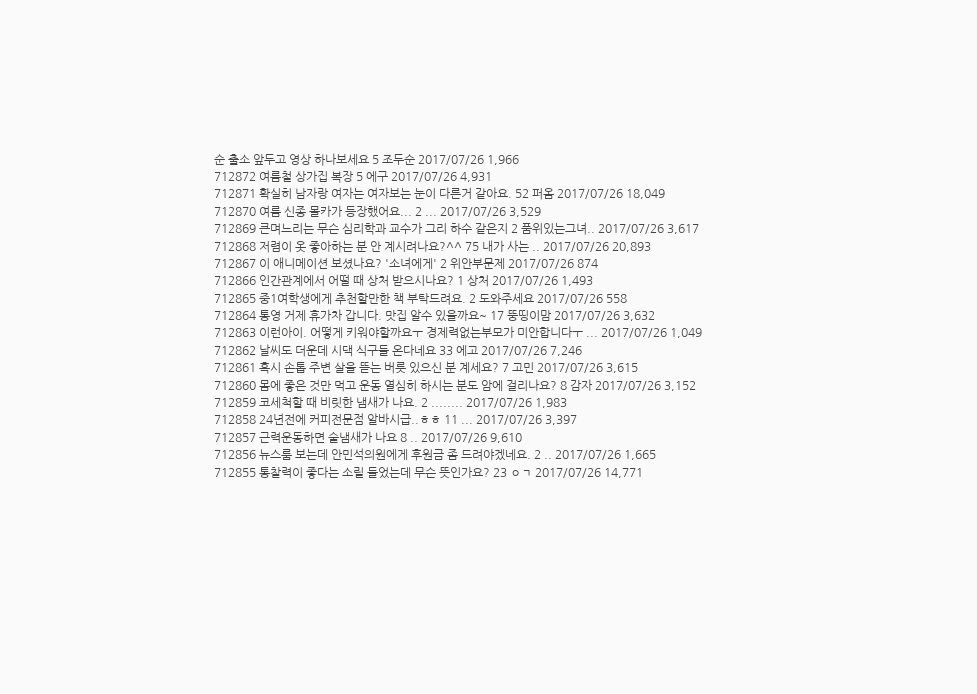순 출소 앞두고 영상 하나보세요 5 조두순 2017/07/26 1,966
712872 여름철 상가집 복장 5 에구 2017/07/26 4,931
712871 확실히 남자랑 여자는 여자보는 눈이 다른거 같아요. 52 퍼옴 2017/07/26 18,049
712870 여름 신종 몰카가 등장했어요... 2 ... 2017/07/26 3,529
712869 큰며느리는 무슨 심리학과 교수가 그리 하수 같은지 2 품위있는그녀.. 2017/07/26 3,617
712868 저렴이 옷 좋아하는 분 안 계시려나요?^^ 75 내가 사는 .. 2017/07/26 20,893
712867 이 애니메이션 보셨나요? '소녀에게' 2 위안부문제 2017/07/26 874
712866 인간관계에서 어떨 때 상처 받으시나요? 1 상처 2017/07/26 1,493
712865 중1여학생에게 추천할만한 책 부탁드려요. 2 도와주세요 2017/07/26 558
712864 통영 거제 휴가차 갑니다. 맛집 알수 있을까요~ 17 뚱띵이맘 2017/07/26 3,632
712863 이런아이. 어떻게 키워야할까요ㅜ 경제력없는부모가 미안합니다ㅜ ... 2017/07/26 1,049
712862 날씨도 더운데 시댁 식구들 온다네요 33 에고 2017/07/26 7,246
712861 혹시 손톱 주변 살을 뜯는 버릇 있으신 분 계세요? 7 고민 2017/07/26 3,615
712860 몸에 좋은 것만 먹고 운동 열심히 하시는 분도 암에 걸리나요? 8 감자 2017/07/26 3,152
712859 코세척할 때 비릿한 냄새가 나요. 2 ........ 2017/07/26 1,983
712858 24년전에 커피전문점 알바시급..ㅎㅎ 11 ... 2017/07/26 3,397
712857 근력운동하면 술냄새가 나요 8 .. 2017/07/26 9,610
712856 뉴스룸 보는데 안민석의원에게 후원금 좀 드려야겠네요. 2 .. 2017/07/26 1,665
712855 통찰력이 좋다는 소릴 들었는데 무슨 뜻인가요? 23 ㅇㄱ 2017/07/26 14,771